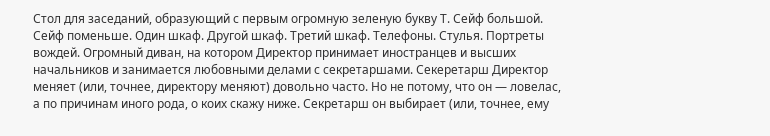Стол для заседаний, образующий с первым огромную зеленую букву Т. Сейф большой. Сейф поменьше. Один шкаф. Другой шкаф. Третий шкаф. Телефоны. Стулья. Портреты вождей. Огромный диван, на котором Директор принимает иностранцев и высших начальников и занимается любовными делами с секретаршами. Секеретарш Директор меняет (или, точнее, директору меняют) довольно часто. Но не потому, что он — ловелас, а по причинам иного рода, о коих скажу ниже. Секретарш он выбирает (или, точнее, ему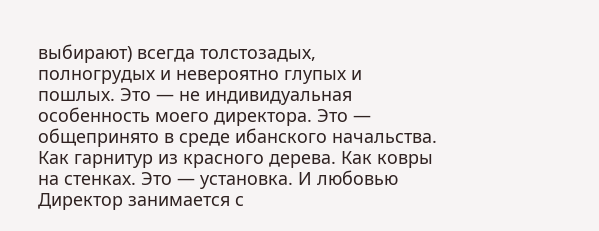выбирают) всегда толстозадых, полногрудых и невероятно глупых и пошлых. Это — не индивидуальная особенность моего директора. Это — общепринято в среде ибанского начальства. Как гарнитур из красного дерева. Как ковры на стенках. Это — установка. И любовью Директор занимается с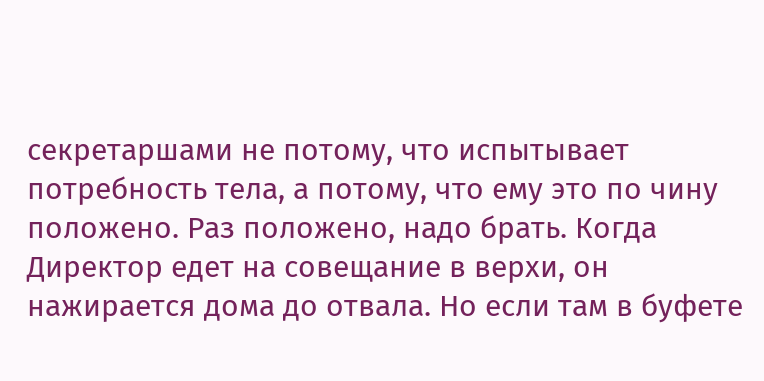секретаршами не потому, что испытывает потребность тела, а потому, что ему это по чину положено. Раз положено, надо брать. Когда Директор едет на совещание в верхи, он нажирается дома до отвала. Но если там в буфете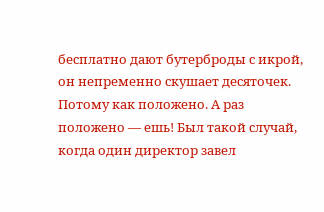бесплатно дают бутерброды с икрой, он непременно скушает десяточек. Потому как положено. А раз положено — ешь! Был такой случай, когда один директор завел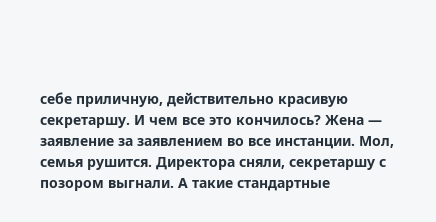себе приличную, действительно красивую секретаршу. И чем все это кончилось? Жена — заявление за заявлением во все инстанции. Мол, семья рушится. Директора сняли, секретаршу с позором выгнали. А такие стандартные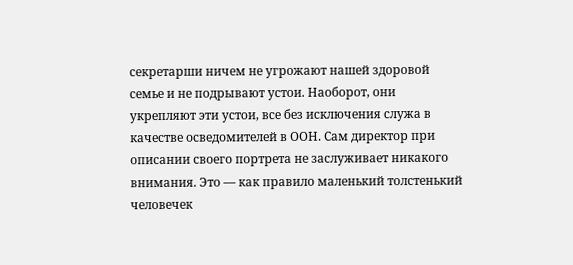секретарши ничем не угрожают нашей здоровой семье и не подрывают устои. Наоборот, они укрепляют эти устои, все без исключения служа в качестве осведомителей в ООН. Сам директор при описании своего портрета не заслуживает никакого внимания. Это — как правило маленький толстенький человечек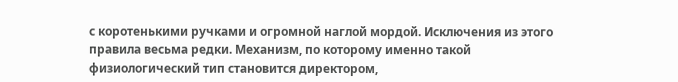с коротенькими ручками и огромной наглой мордой. Исключения из этого правила весьма редки. Механизм, по которому именно такой физиологический тип становится директором,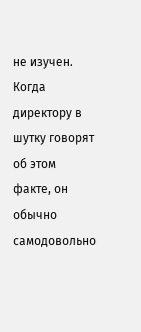не изучен. Когда директору в шутку говорят об этом факте, он обычно самодовольно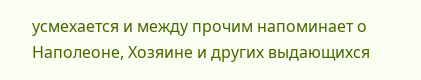усмехается и между прочим напоминает о Наполеоне, Хозяине и других выдающихся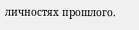личностях прошлого.